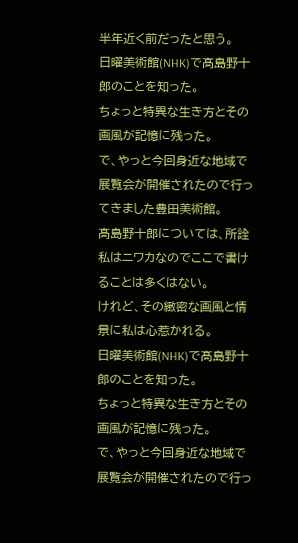半年近く前だったと思う。
日曜美術館(NHK)で髙島野十郎のことを知った。
ちょっと特異な生き方とその画風が記憶に残った。
で、やっと今回身近な地域で展覧会が開催されたので行ってきました豊田美術館。
髙島野十郎については、所詮私はニワカなのでここで書けることは多くはない。
けれど、その緻密な画風と情景に私は心惹かれる。
日曜美術館(NHK)で髙島野十郎のことを知った。
ちょっと特異な生き方とその画風が記憶に残った。
で、やっと今回身近な地域で展覧会が開催されたので行っ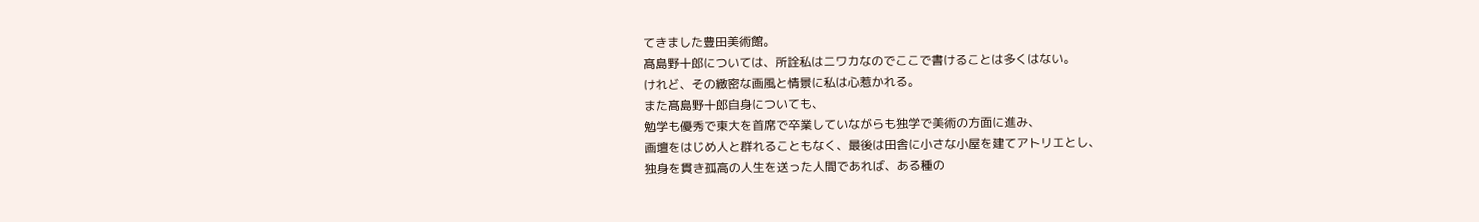てきました豊田美術館。
髙島野十郎については、所詮私はニワカなのでここで書けることは多くはない。
けれど、その緻密な画風と情景に私は心惹かれる。
また髙島野十郎自身についても、
勉学も優秀で東大を首席で卒業していながらも独学で美術の方面に進み、
画壇をはじめ人と群れることもなく、最後は田舎に小さな小屋を建てアトリエとし、
独身を貫き孤高の人生を送った人間であれば、ある種の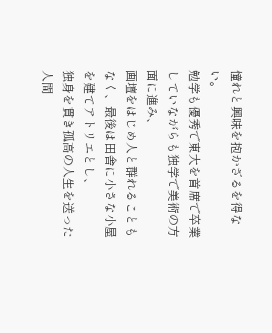憧れと興味を抱かざるを得ない。
勉学も優秀で東大を首席で卒業していながらも独学で美術の方面に進み、
画壇をはじめ人と群れることもなく、最後は田舎に小さな小屋を建てアトリエとし、
独身を貫き孤高の人生を送った人間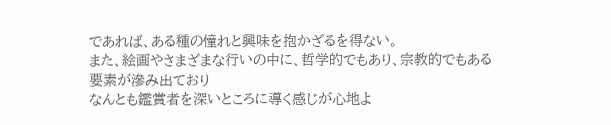であれば、ある種の憧れと興味を抱かざるを得ない。
また、絵画やさまざまな行いの中に、哲学的でもあり、宗教的でもある要素が滲み出ており
なんとも鑑賞者を深いところに導く感じが心地よ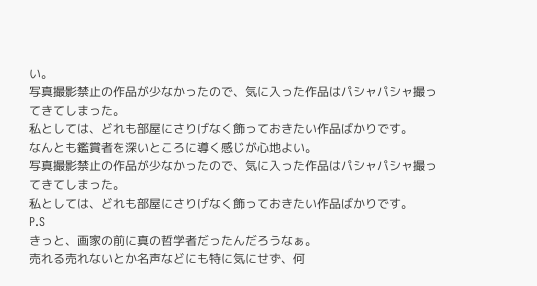い。
写真撮影禁止の作品が少なかったので、気に入った作品はパシャパシャ撮ってきてしまった。
私としては、どれも部屋にさりげなく飾っておきたい作品ばかりです。
なんとも鑑賞者を深いところに導く感じが心地よい。
写真撮影禁止の作品が少なかったので、気に入った作品はパシャパシャ撮ってきてしまった。
私としては、どれも部屋にさりげなく飾っておきたい作品ばかりです。
P.S
きっと、画家の前に真の哲学者だったんだろうなぁ。
売れる売れないとか名声などにも特に気にせず、何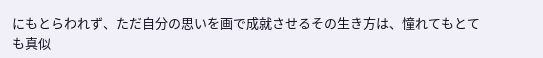にもとらわれず、ただ自分の思いを画で成就させるその生き方は、憧れてもとても真似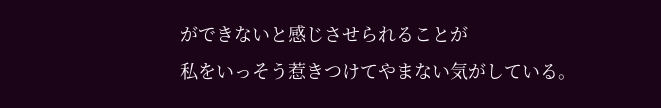ができないと感じさせられることが
私をいっそう惹きつけてやまない気がしている。